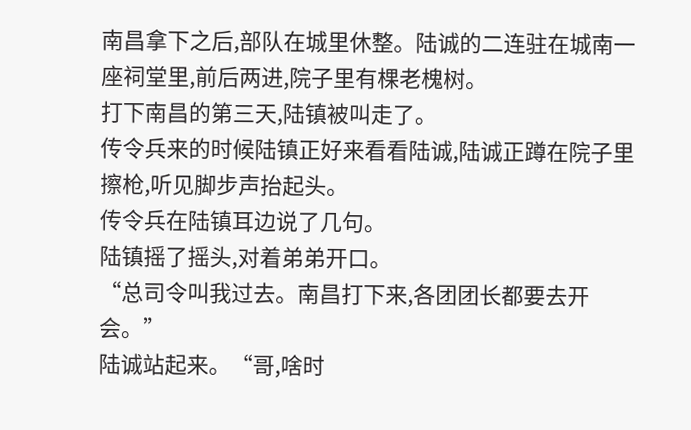南昌拿下之后,部队在城里休整。陆诚的二连驻在城南一座祠堂里,前后两进,院子里有棵老槐树。
打下南昌的第三天,陆镇被叫走了。
传令兵来的时候陆镇正好来看看陆诚,陆诚正蹲在院子里擦枪,听见脚步声抬起头。
传令兵在陆镇耳边说了几句。
陆镇摇了摇头,对着弟弟开口。
“总司令叫我过去。南昌打下来,各团团长都要去开会。”
陆诚站起来。“哥,啥时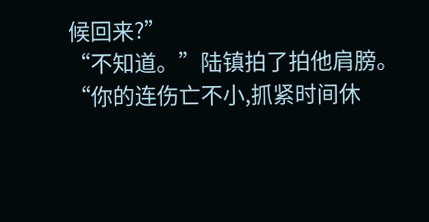候回来?”
“不知道。”陆镇拍了拍他肩膀。
“你的连伤亡不小,抓紧时间休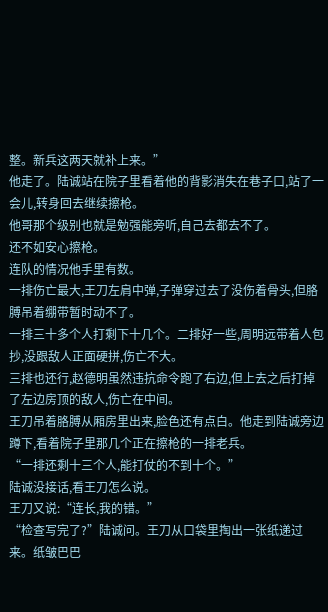整。新兵这两天就补上来。”
他走了。陆诚站在院子里看着他的背影消失在巷子口,站了一会儿,转身回去继续擦枪。
他哥那个级别也就是勉强能旁听,自己去都去不了。
还不如安心擦枪。
连队的情况他手里有数。
一排伤亡最大,王刀左肩中弹,子弹穿过去了没伤着骨头,但胳膊吊着绷带暂时动不了。
一排三十多个人打剩下十几个。二排好一些,周明远带着人包抄,没跟敌人正面硬拼,伤亡不大。
三排也还行,赵德明虽然违抗命令跑了右边,但上去之后打掉了左边房顶的敌人,伤亡在中间。
王刀吊着胳膊从厢房里出来,脸色还有点白。他走到陆诚旁边蹲下,看着院子里那几个正在擦枪的一排老兵。
“一排还剩十三个人,能打仗的不到十个。”
陆诚没接话,看王刀怎么说。
王刀又说:“连长,我的错。”
“检查写完了?”陆诚问。王刀从口袋里掏出一张纸递过来。纸皱巴巴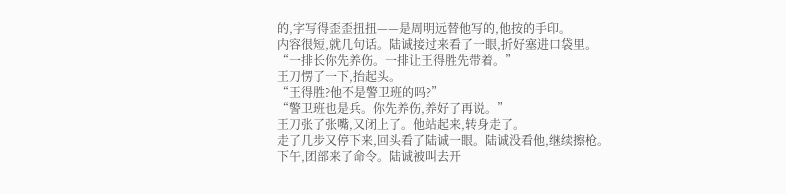的,字写得歪歪扭扭——是周明远替他写的,他按的手印。
内容很短,就几句话。陆诚接过来看了一眼,折好塞进口袋里。
“一排长你先养伤。一排让王得胜先带着。”
王刀愣了一下,抬起头。
“王得胜?他不是警卫班的吗?”
“警卫班也是兵。你先养伤,养好了再说。”
王刀张了张嘴,又闭上了。他站起来,转身走了。
走了几步又停下来,回头看了陆诚一眼。陆诚没看他,继续擦枪。
下午,团部来了命令。陆诚被叫去开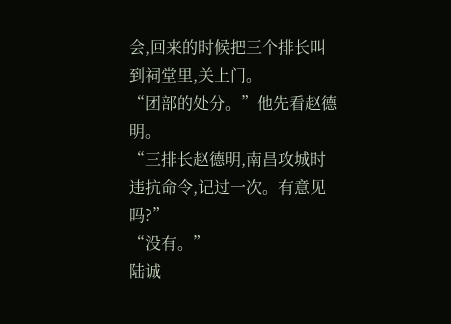会,回来的时候把三个排长叫到祠堂里,关上门。
“团部的处分。”他先看赵德明。
“三排长赵德明,南昌攻城时违抗命令,记过一次。有意见吗?”
“没有。”
陆诚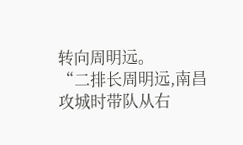转向周明远。
“二排长周明远,南昌攻城时带队从右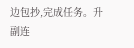边包抄,完成任务。升副连